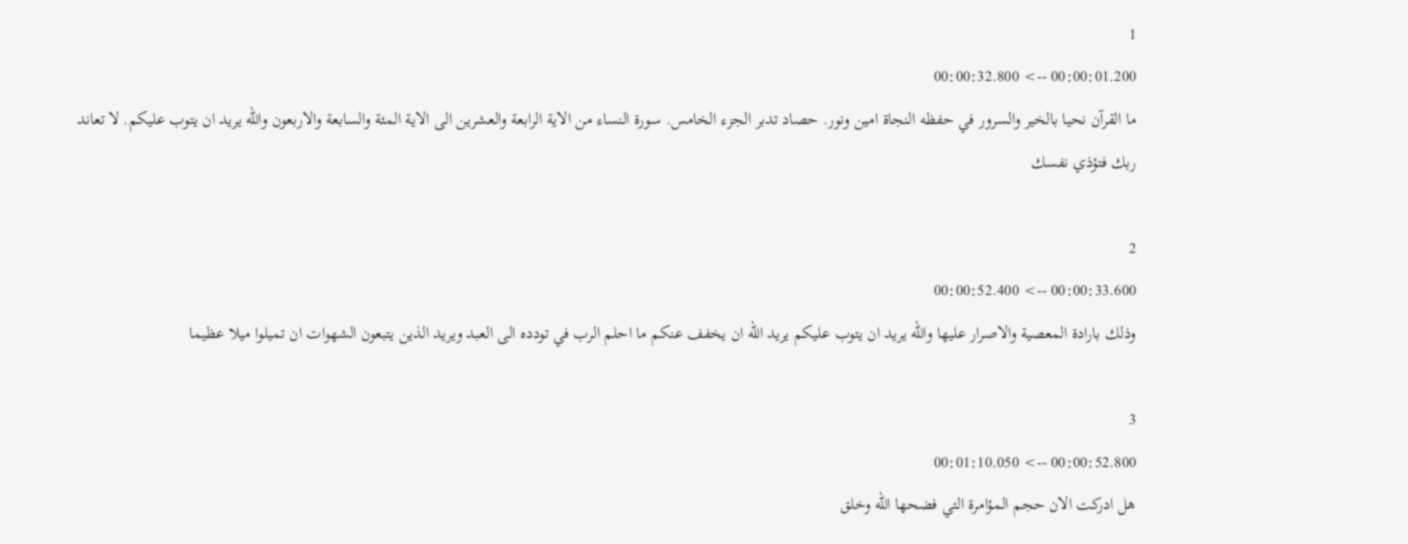1
00:00:01.200 --> 00:00:32.800
ما القرآن نحيا بالخير والسرور في حفظه النجاة امين ونور. حصاد تدبر الجزء الخامس. سورة النساء من الاية الرابعة والعشرين الى الاية المئة والسابعة والاربعون والله يريد ان يتوب عليكم. لا تعاند ربك فتؤذي نفسك

2
00:00:33.600 --> 00:00:52.400
وذلك بارادة المعصية والاصرار عليها والله يريد ان يتوب عليكم يريد الله ان يخفف عنكم ما احلم الرب في تودده الى العبد ويريد الذين يتبعون الشهوات ان تميلوا ميلا عظيما

3
00:00:52.800 --> 00:01:10.050
هل ادركت الان حجم المؤامرة التي فضحها الله وخلق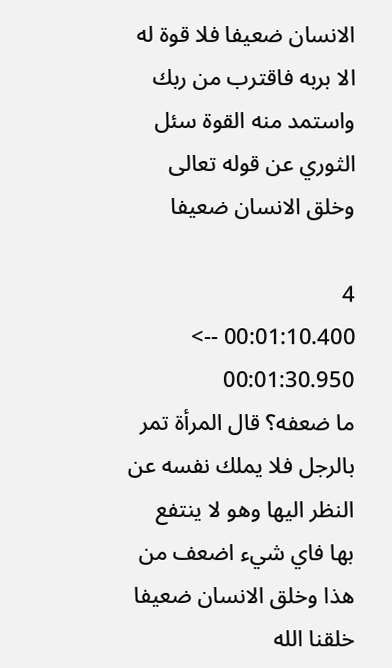الانسان ضعيفا فلا قوة له الا بربه فاقترب من ربك واستمد منه القوة سئل الثوري عن قوله تعالى وخلق الانسان ضعيفا

4
00:01:10.400 --> 00:01:30.950
ما ضعفه؟ قال المرأة تمر بالرجل فلا يملك نفسه عن النظر اليها وهو لا ينتفع بها فاي شيء اضعف من هذا وخلق الانسان ضعيفا خلقنا الله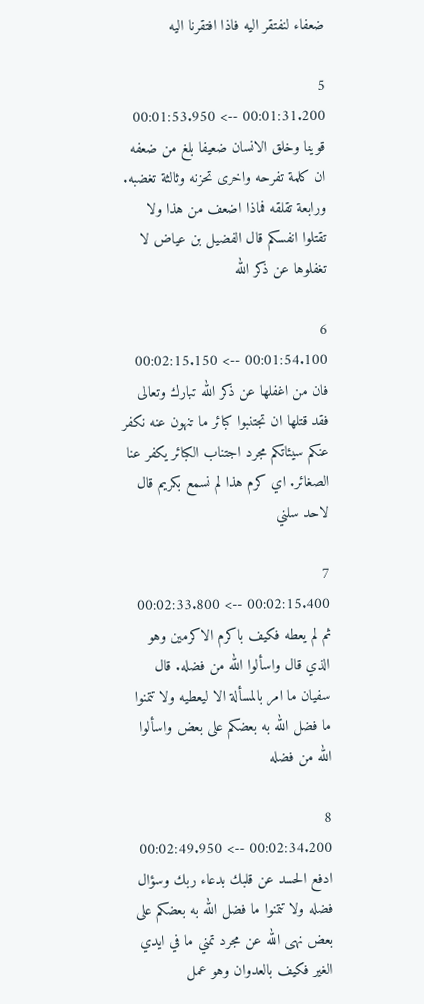ضعفاء لنفتقر اليه فاذا افتقرنا اليه

5
00:01:31.200 --> 00:01:53.950
قوينا وخلق الانسان ضعيفا بلغ من ضعفه ان كلمة تفرحه واخرى تحزنه وثالثة تغضبه. ورابعة تقلقه فماذا اضعف من هذا ولا تقتلوا انفسكم قال الفضيل بن عياض لا تغفلوها عن ذكر الله

6
00:01:54.100 --> 00:02:15.150
فان من اغفلها عن ذكر الله تبارك وتعالى فقد قتلها ان تجتنبوا كبائر ما تنهون عنه نكفر عنكم سيئاتكم مجرد اجتناب الكبائر يكفر عنا الصغائر. اي كرم هذا لم نسمع بكريم قال لاحد سلني

7
00:02:15.400 --> 00:02:33.800
ثم لم يعطه فكيف باكرم الاكرمين وهو الذي قال واسألوا الله من فضله. قال سفيان ما امر بالمسألة الا ليعطيه ولا تتمنوا ما فضل الله به بعضكم على بعض واسألوا الله من فضله

8
00:02:34.200 --> 00:02:49.950
ادفع الحسد عن قلبك بدعاء ربك وسؤال فضله ولا تتمنوا ما فضل الله به بعضكم على بعض نهى الله عن مجرد تمني ما في ايدي الغير فكيف بالعدوان وهو عمل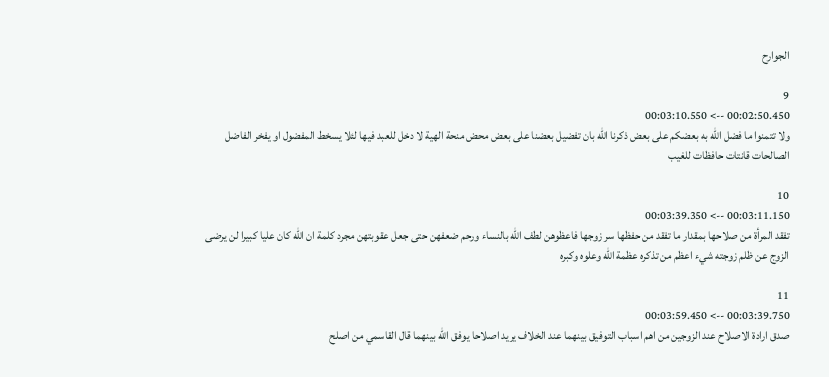الجوارح

9
00:02:50.450 --> 00:03:10.550
ولا تتمنوا ما فضل الله به بعضكم على بعض ذكرنا الله بان تفضيل بعضنا على بعض محض منحة الهية لا دخل للعبد فيها لئلا يسخط المفضول او يفخر الفاضل الصالحات قانتات حافظات للغيب

10
00:03:11.150 --> 00:03:39.350
تفقد المرأة من صلاحها بمقدار ما تفقد من حفظها سر زوجها فاعظوهن لطف الله بالنساء ورحم ضعفهن حتى جعل عقوبتهن مجرد كلمة ان الله كان عليا كبيرا لن يرضى الزوج عن ظلم زوجته شيء اعظم من تذكره عظمة الله وعلوه وكبره

11
00:03:39.750 --> 00:03:59.450
صدق ارادة الاصلاح عند الزوجين من اهم اسباب التوفيق بينهما عند الخلاف يريد اصلاحا يوفق الله بينهما قال القاسمي من اصلح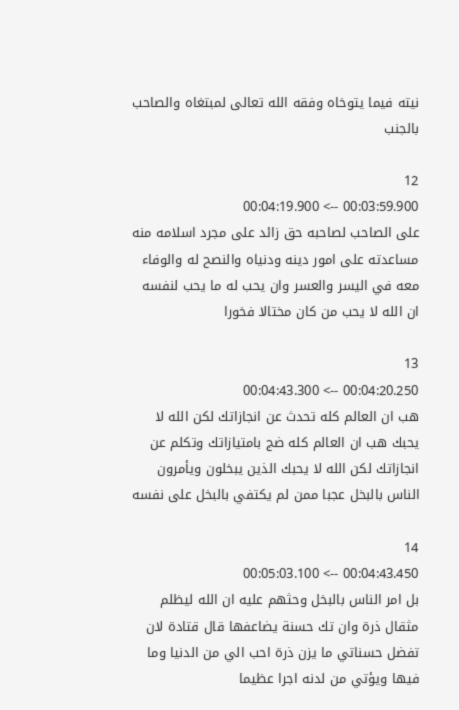نيته فيما يتوخاه وفقه الله تعالى لمبتغاه والصاحب بالجنب

12
00:03:59.900 --> 00:04:19.900
على الصاحب لصاحبه حق زائد على مجرد اسلامه منه مساعدته على امور دينه ودنياه والنصح له والوفاء معه في اليسر والعسر وان يحب له ما يحب لنفسه ان الله لا يحب من كان مختالا فخورا

13
00:04:20.250 --> 00:04:43.300
هب ان العالم كله تحدث عن انجازاتك لكن الله لا يحبك هب ان العالم كله ضج بامتيازاتك وتكلم عن انجازاتك لكن الله لا يحبك الذين يبخلون ويأمرون الناس بالبخل عجبا ممن لم يكتفي بالبخل على نفسه

14
00:04:43.450 --> 00:05:03.100
بل امر الناس بالبخل وحثهم عليه ان الله ليظلم مثقال ذرة وان تك حسنة يضاعفها قال قتادة لان تفضل حسناتي ما يزن ذرة احب الي من الدنيا وما فيها ويؤتي من لدنه اجرا عظيما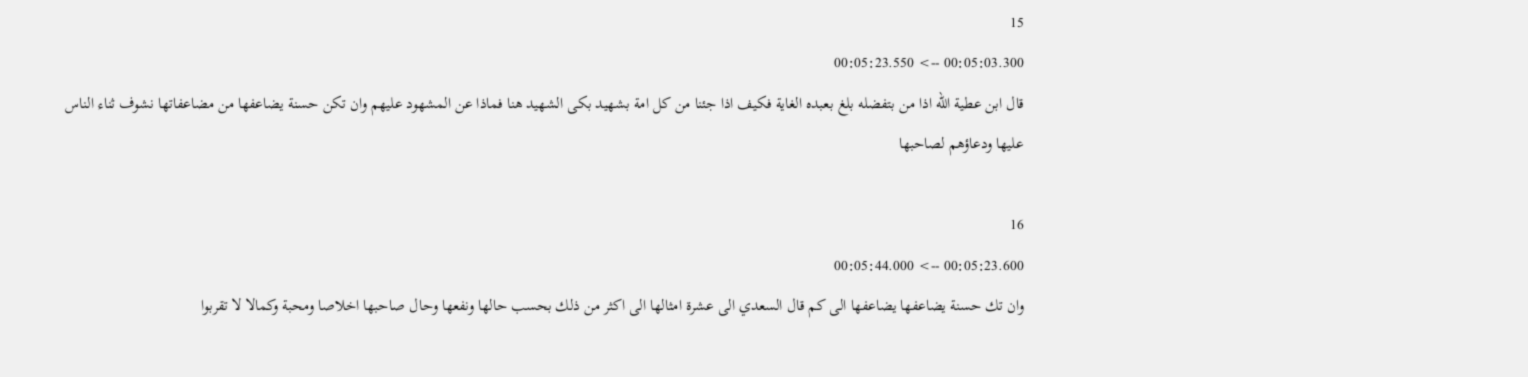15
00:05:03.300 --> 00:05:23.550
قال ابن عطية الله اذا من بتفضله بلغ بعبده الغاية فكيف اذا جئنا من كل امة بشهيد بكى الشهيد هنا فماذا عن المشهود عليهم وان تكن حسنة يضاعفها من مضاعفاتها نشوف ثناء الناس عليها ودعاؤهم لصاحبها

16
00:05:23.600 --> 00:05:44.000
وان تك حسنة يضاعفها يضاعفها الى كم قال السعدي الى عشرة امثالها الى اكثر من ذلك بحسب حالها ونفعها وحال صاحبها اخلاصا ومحبة وكمالا لا تقربوا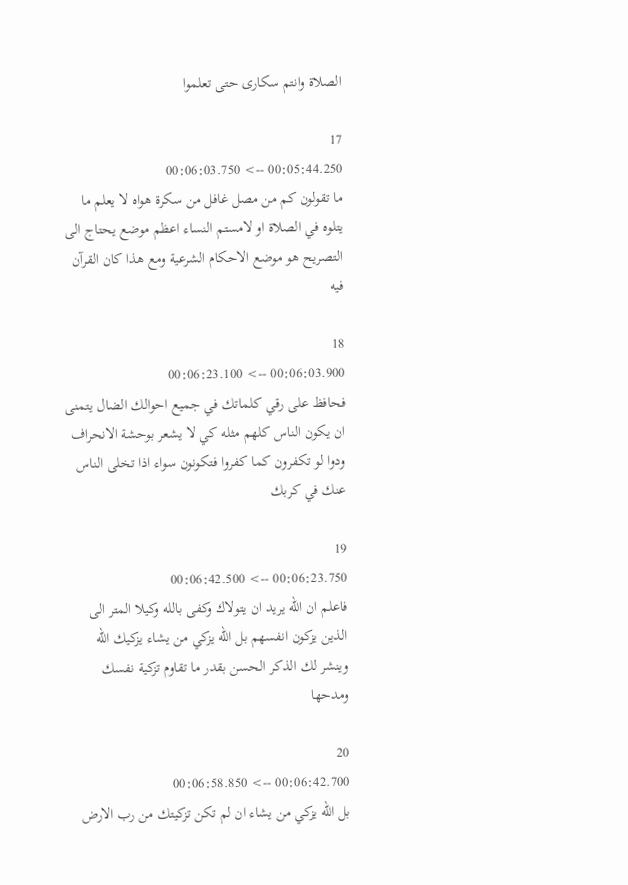الصلاة وانتم سكارى حتى تعلموا

17
00:05:44.250 --> 00:06:03.750
ما تقولون كم من مصل غافل من سكرة هواه لا يعلم ما يتلوه في الصلاة او لامستم النساء اعظم موضع يحتاج الى التصريح هو موضع الاحكام الشرعية ومع هذا كان القرآن فيه

18
00:06:03.900 --> 00:06:23.100
فحافظ على رقي كلماتك في جميع احوالك الضال يتمنى ان يكون الناس كلهم مثله كي لا يشعر بوحشة الانحراف ودوا لو تكفرون كما كفروا فتكونون سواء اذا تخلى الناس عنك في كربك

19
00:06:23.750 --> 00:06:42.500
فاعلم ان الله يريد ان يتولاك وكفى بالله وكيلا المتر الى الذين يزكون انفسهم بل الله يزكي من يشاء يزكيك الله وينشر لك الذكر الحسن بقدر ما تقاوم تزكية نفسك ومدحها

20
00:06:42.700 --> 00:06:58.850
بل الله يزكي من يشاء ان لم تكن تزكيتك من رب الارض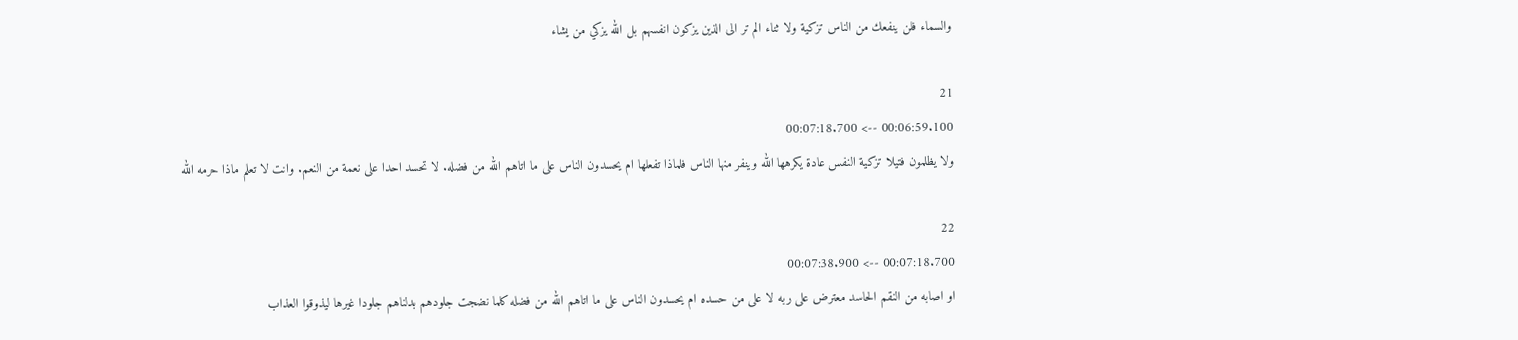والسماء فلن ينفعك من الناس تزكية ولا ثناء الم تر الى الذين يزكون انفسهم بل الله يزكي من يشاء

21
00:06:59.100 --> 00:07:18.700
ولا يظلمون فتيلا تزكية النفس عادة يكرهها الله وينفر منها الناس فلماذا تفعلها ام يحسدون الناس على ما اتاهم الله من فضله. لا تحسد احدا على نعمة من النعم. وانت لا تعلم ماذا حرمه الله

22
00:07:18.700 --> 00:07:38.900
او اصابه من النقم الحاسد معترض على ربه لا على من حسده ام يحسدون الناس على ما اتاهم الله من فضله كلما نضجت جلودهم بدلناهم جلودا غيرها ليذوقوا العذاب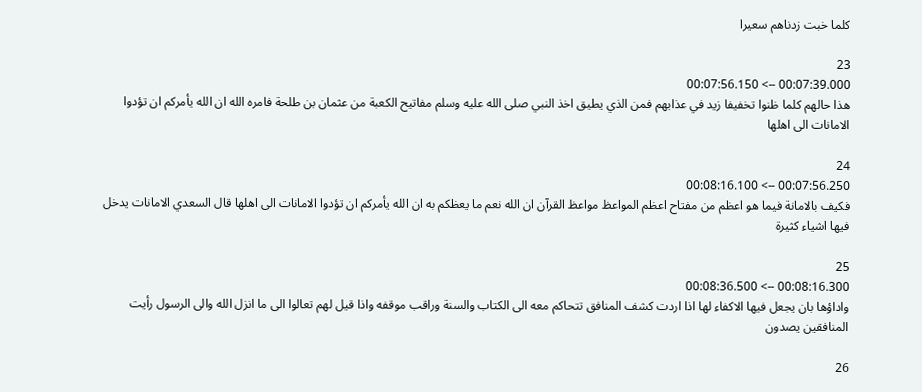كلما خبت زدناهم سعيرا

23
00:07:39.000 --> 00:07:56.150
هذا حالهم كلما ظنوا تخفيفا زيد في عذابهم فمن الذي يطيق اخذ النبي صلى الله عليه وسلم مفاتيح الكعبة من عثمان بن طلحة فامره الله ان الله يأمركم ان تؤدوا الامانات الى اهلها

24
00:07:56.250 --> 00:08:16.100
فكيف بالامانة فيما هو اعظم من مفتاح اعظم المواعظ مواعظ القرآن ان الله نعم ما يعظكم به ان الله يأمركم ان تؤدوا الامانات الى اهلها قال السعدي الامانات يدخل فيها اشياء كثيرة

25
00:08:16.300 --> 00:08:36.500
واداؤها بان يجعل فيها الاكفاء لها اذا اردت كشف المنافق تتحاكم معه الى الكتاب والسنة وراقب موقفه واذا قيل لهم تعالوا الى ما انزل الله والى الرسول رأيت المنافقين يصدون

26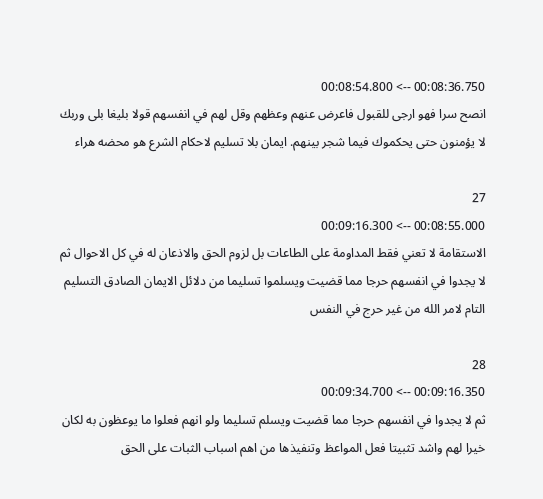00:08:36.750 --> 00:08:54.800
انصح سرا فهو ارجى للقبول فاعرض عنهم وعظهم وقل لهم في انفسهم قولا بليغا بلى وربك لا يؤمنون حتى يحكموك فيما شجر بينهم. ايمان بلا تسليم لاحكام الشرع هو محضه هراء

27
00:08:55.000 --> 00:09:16.300
الاستقامة لا تعني فقط المداومة على الطاعات بل لزوم الحق والاذعان له في كل الاحوال ثم لا يجدوا في انفسهم حرجا مما قضيت ويسلموا تسليما من دلائل الايمان الصادق التسليم التام لامر الله من غير حرج في النفس

28
00:09:16.350 --> 00:09:34.700
ثم لا يجدوا في انفسهم حرجا مما قضيت ويسلم تسليما ولو انهم فعلوا ما يوعظون به لكان خيرا لهم واشد تثبيتا فعل المواعظ وتنفيذها من اهم اسباب الثبات على الحق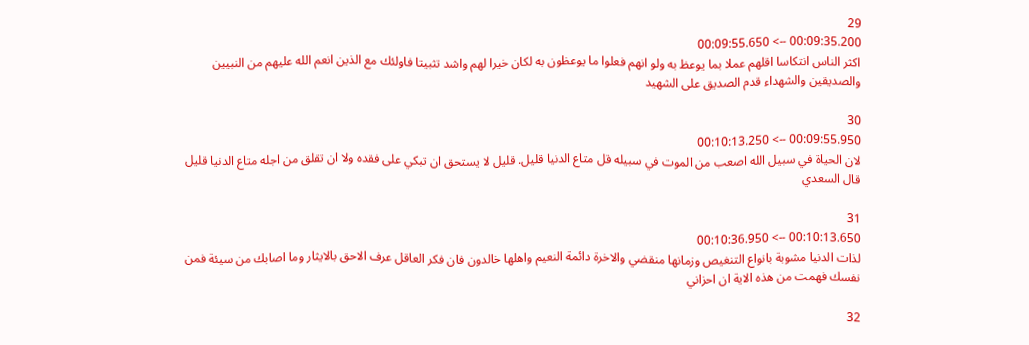29
00:09:35.200 --> 00:09:55.650
اكثر الناس انتكاسا اقلهم عملا بما يوعظ به ولو انهم فعلوا ما يوعظون به لكان خيرا لهم واشد تثبيتا فاولئك مع الذين انعم الله عليهم من النبيين والصديقين والشهداء قدم الصديق على الشهيد

30
00:09:55.950 --> 00:10:13.250
لان الحياة في سبيل الله اصعب من الموت في سبيله قل متاع الدنيا قليل. قليل لا يستحق ان تبكي على فقده ولا ان تقلق من اجله متاع الدنيا قليل قال السعدي

31
00:10:13.650 --> 00:10:36.950
لذات الدنيا مشوبة بانواع التنغيص وزمانها منقضي والاخرة دائمة النعيم واهلها خالدون فان فكر العاقل عرف الاحق بالايثار وما اصابك من سيئة فمن نفسك فهمت من هذه الاية ان احزاني

32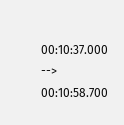00:10:37.000 --> 00:10:58.700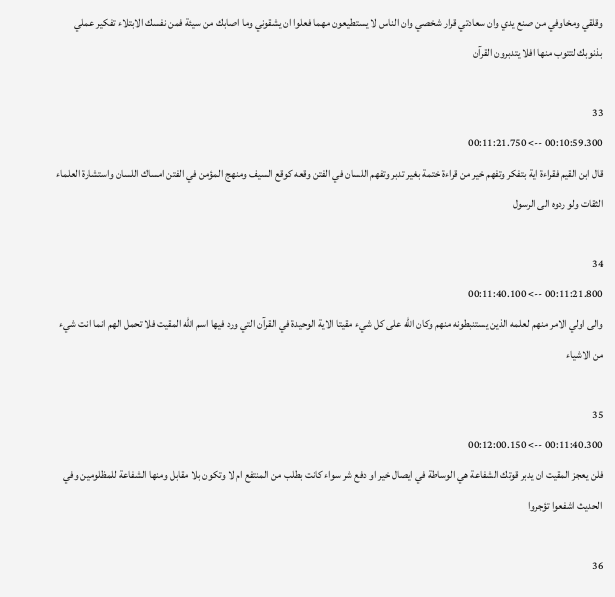وقلقي ومخاوفي من صنع يدي وان سعادتي قرار شخصي وان الناس لا يستطيعون مهما فعلوا ان يشقوني وما اصابك من سيئة فمن نفسك الابتلاء تفكير عملي بذنوبك لتتوب منها افلا يتدبرون القرآن

33
00:10:59.300 --> 00:11:21.750
قال ابن القيم فقراءة اية بتفكر وتفهم خير من قراءة ختمة بغير تدبر وتفهم اللسان في الفتن وقعه كوقع السيف ومنهج المؤمن في الفتن امساك اللسان واستشارة العلماء الثقات ولو ردوه الى الرسول

34
00:11:21.800 --> 00:11:40.100
والى اولي الامر منهم لعلمه الذين يستنبطونه منهم وكان الله على كل شيء مقيتا الاية الوحيدة في القرآن التي ورد فيها اسم الله المقيت فلا تحمل الهم انما انت شيء من الاشياء

35
00:11:40.300 --> 00:12:00.150
فلن يعجز المقيت ان يدبر قوتك الشفاعة هي الوساطة في ايصال خير او دفع شر سواء كانت بطلب من المنتفع ام لا وتكون بلا مقابل ومنها الشفاعة للمظلومين وفي الحديث اشفعوا تؤجروا

36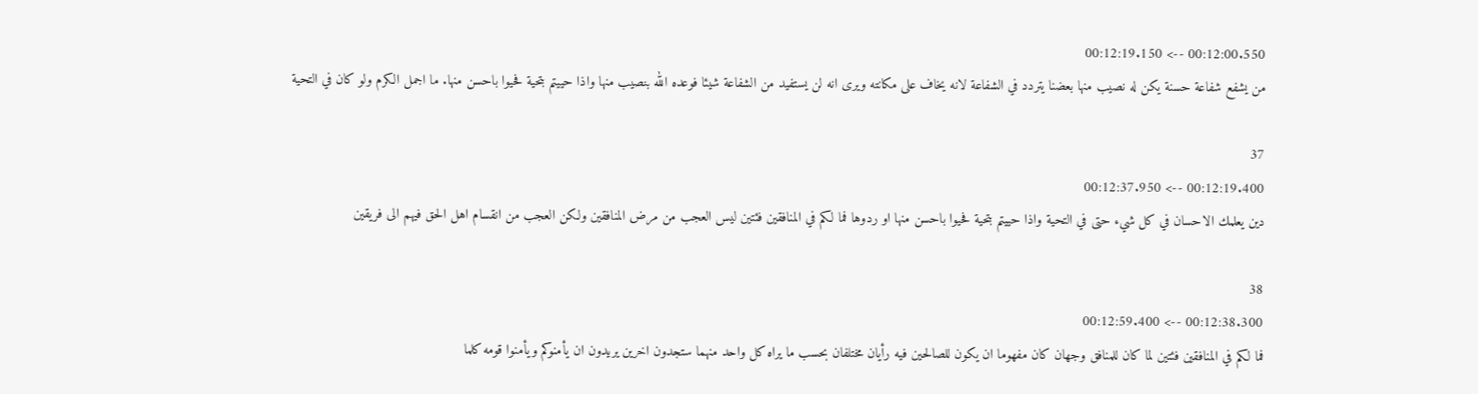00:12:00.550 --> 00:12:19.150
من يشفع شفاعة حسنة يكن له نصيب منها بعضنا يتردد في الشفاعة لانه يخاف على مكانته ويرى انه لن يستفيد من الشفاعة شيئا فوعده الله بنصيب منها واذا حييتم بتحية فحيوا باحسن منها. ما اجمل الكرم ولو كان في التحية

37
00:12:19.400 --> 00:12:37.950
دين يعلمك الاحسان في كل شيء حتى في التحية واذا حييتم بتحية فحيوا باحسن منها او ردوها فما لكم في المنافقين فئتين ليس العجب من مرض المنافقين ولكن العجب من انقسام اهل الحق فيهم الى فريقين

38
00:12:38.300 --> 00:12:59.400
فما لكم في المنافقين فئتين لما كان للمنافق وجهان كان مفهوما ان يكون للصالحين فيه رأيان مختلفان بحسب ما يراه كل واحد منهما ستجدون اخرين يريدون ان يأمنوكم ويأمنوا قومه كلما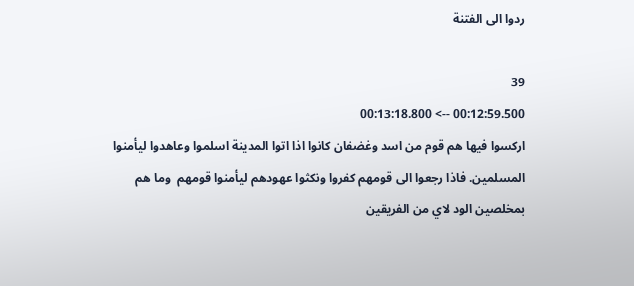ردوا الى الفتنة

39
00:12:59.500 --> 00:13:18.800
اركسوا فيها هم قوم من اسد وغضفان كانوا اذا اتوا المدينة اسلموا وعاهدوا ليأمنوا المسلمين. فاذا رجعوا الى قومهم كفروا ونكثوا عهودهم ليأمنوا قومهم  وما هم بمخلصين الود لاي من الفريقين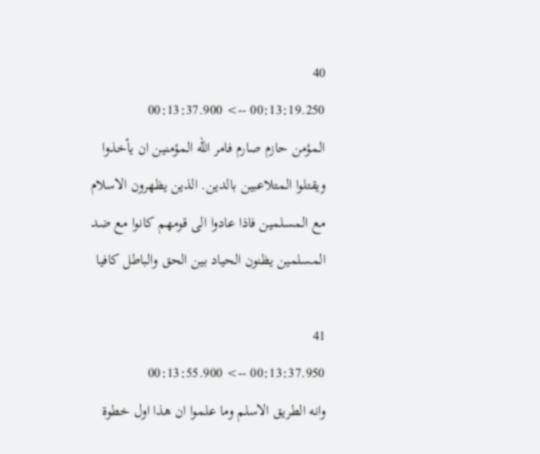40
00:13:19.250 --> 00:13:37.900
المؤمن حازم صارم فامر الله المؤمنين ان يأخذوا ويقتلوا المتلاعبين بالدين. الذين يظهرون الاسلام مع المسلمين فاذا عادوا الى قومهم كانوا مع ضد المسلمين يظنون الحياد بين الحق والباطل كافيا

41
00:13:37.950 --> 00:13:55.900
وانه الطريق الاسلم وما علموا ان هذا اول خطوة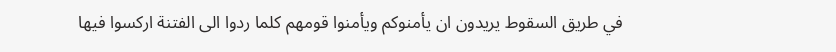في طريق السقوط يريدون ان يأمنوكم ويأمنوا قومهم كلما ردوا الى الفتنة اركسوا فيها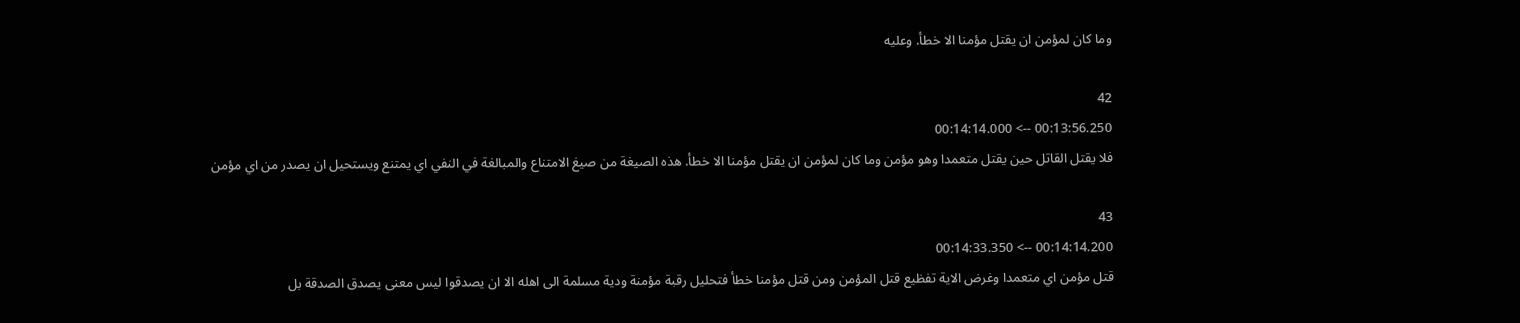وما كان لمؤمن ان يقتل مؤمنا الا خطأ. وعليه

42
00:13:56.250 --> 00:14:14.000
فلا يقتل القاتل حين يقتل متعمدا وهو مؤمن وما كان لمؤمن ان يقتل مؤمنا الا خطأ. هذه الصيغة من صيغ الامتناع والمبالغة في النفي اي يمتنع ويستحيل ان يصدر من اي مؤمن

43
00:14:14.200 --> 00:14:33.350
قتل مؤمن اي متعمدا وغرض الاية تفظيع قتل المؤمن ومن قتل مؤمنا خطأ فتحليل رقبة مؤمنة ودية مسلمة الى اهله الا ان يصدقوا ليس معنى يصدق الصدقة بل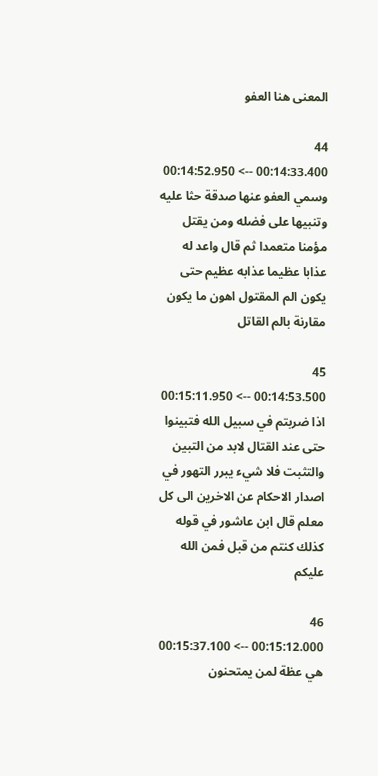المعنى هنا العفو

44
00:14:33.400 --> 00:14:52.950
وسمي العفو عنها صدقة حثا عليه وتنبيها على فضله ومن يقتل مؤمنا متعمدا ثم قال واعد له عذابا عظيما عذابه عظيم حتى يكون الم المقتول اهون ما يكون مقارنة بالم القاتل

45
00:14:53.500 --> 00:15:11.950
اذا ضربتم في سبيل الله فتبينوا حتى عند القتال لابد من التبين والتثبت فلا شيء يبرر التهور في اصدار الاحكام عن الاخرين الى كل معلم قال ابن عاشور في قوله كذلك كنتم من قبل فمن الله عليكم

46
00:15:12.000 --> 00:15:37.100
هي عظة لمن يمتحنون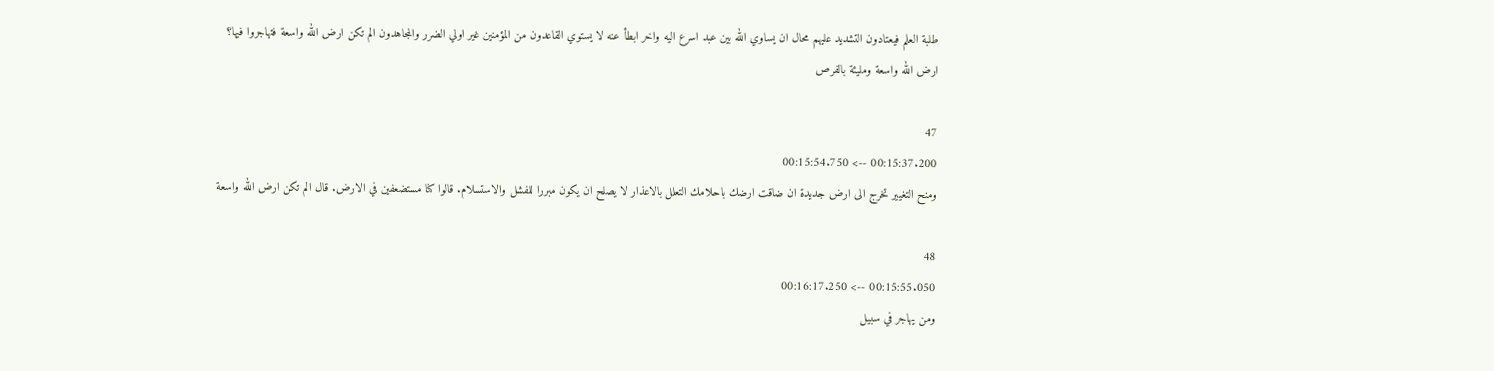طلبة العلم فيعتادون التشديد عليهم محال ان يساوي الله بين عبد اسرع اليه واخر ابطأ عنه لا يستوي القاعدون من المؤمنين غير اولي الضرر والمجاهدون الم تكن ارض الله واسعة فتهاجروا فيها؟ ارض الله واسعة ومليئة بالفرص

47
00:15:37.200 --> 00:15:54.750
ومنح التغيير تخرج الى ارض جديدة ان ضاقت ارضك باحلامك التعلل بالاعذار لا يصلح ان يكون مبررا للفشل والاستسلام. قالوا كنا مستضعفين في الارض. قال الم تكن ارض الله واسعة

48
00:15:55.050 --> 00:16:17.250
ومن يهاجر في سبيل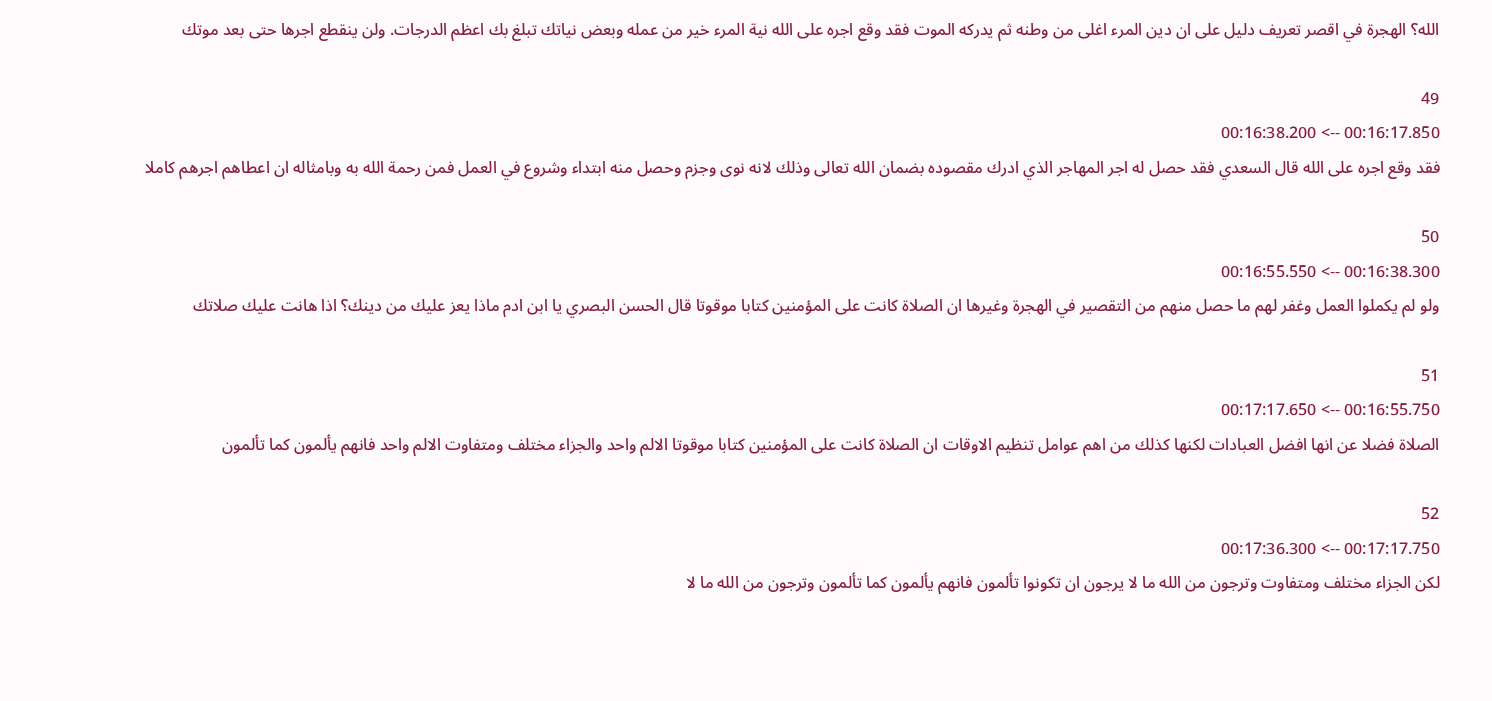الله؟ الهجرة في اقصر تعريف دليل على ان دين المرء اغلى من وطنه ثم يدركه الموت فقد وقع اجره على الله نية المرء خير من عمله وبعض نياتك تبلغ بك اعظم الدرجات. ولن ينقطع اجرها حتى بعد موتك

49
00:16:17.850 --> 00:16:38.200
فقد وقع اجره على الله قال السعدي فقد حصل له اجر المهاجر الذي ادرك مقصوده بضمان الله تعالى وذلك لانه نوى وجزم وحصل منه ابتداء وشروع في العمل فمن رحمة الله به وبامثاله ان اعطاهم اجرهم كاملا

50
00:16:38.300 --> 00:16:55.550
ولو لم يكملوا العمل وغفر لهم ما حصل منهم من التقصير في الهجرة وغيرها ان الصلاة كانت على المؤمنين كتابا موقوتا قال الحسن البصري يا ابن ادم ماذا يعز عليك من دينك؟ اذا هانت عليك صلاتك

51
00:16:55.750 --> 00:17:17.650
الصلاة فضلا عن انها افضل العبادات لكنها كذلك من اهم عوامل تنظيم الاوقات ان الصلاة كانت على المؤمنين كتابا موقوتا الالم واحد والجزاء مختلف ومتفاوت الالم واحد فانهم يألمون كما تألمون

52
00:17:17.750 --> 00:17:36.300
لكن الجزاء مختلف ومتفاوت وترجون من الله ما لا يرجون ان تكونوا تألمون فانهم يألمون كما تألمون وترجون من الله ما لا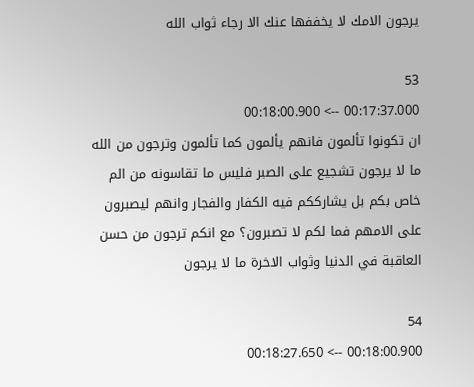يرجون الامك لا يخففها عنك الا رجاء ثواب الله

53
00:17:37.000 --> 00:18:00.900
ان تكونوا تألمون فانهم يألمون كما تألمون وترجون من الله ما لا يرجون تشجيع على الصبر فليس ما تقاسونه من الم خاص بكم بل يشارككم فيه الكفار والفجار وانهم ليصبرون على الامهم فما لكم لا تصبرون؟ مع انكم ترجون من حسن العاقبة في الدنيا وثواب الاخرة ما لا يرجون

54
00:18:00.900 --> 00:18:27.650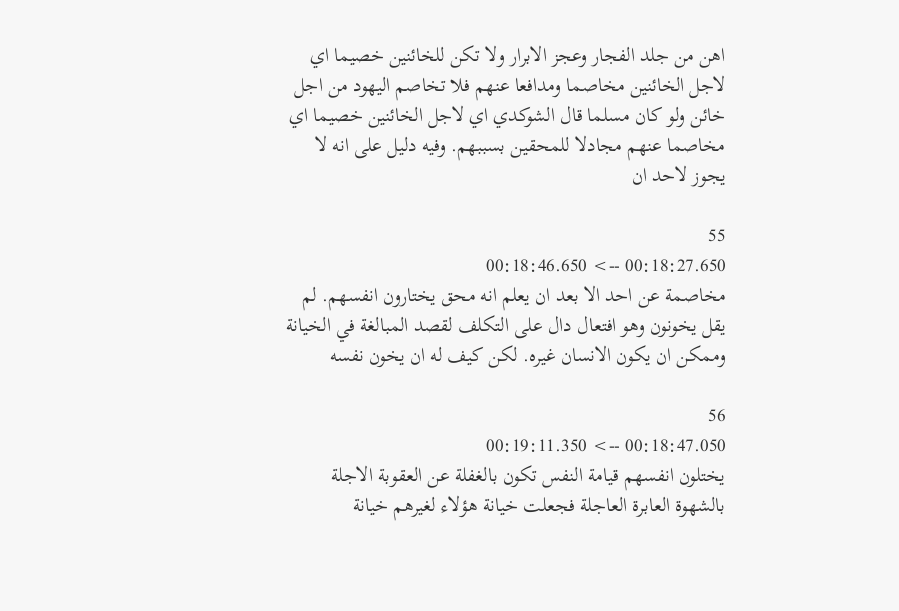اهن من جلد الفجار وعجز الابرار ولا تكن للخائنين خصيما اي لاجل الخائنين مخاصما ومدافعا عنهم فلا تخاصم اليهود من اجل خائن ولو كان مسلما قال الشوكدي اي لاجل الخائنين خصيما اي مخاصما عنهم مجادلا للمحقين بسببهم. وفيه دليل على انه لا يجوز لاحد ان

55
00:18:27.650 --> 00:18:46.650
مخاصمة عن احد الا بعد ان يعلم انه محق يختارون انفسهم. لم يقل يخونون وهو افتعال دال على التكلف لقصد المبالغة في الخيانة وممكن ان يكون الانسان غيره. لكن كيف له ان يخون نفسه

56
00:18:47.050 --> 00:19:11.350
يختلون انفسهم قيامة النفس تكون بالغفلة عن العقوبة الاجلة بالشهوة العابرة العاجلة فجعلت خيانة هؤلاء لغيرهم خيانة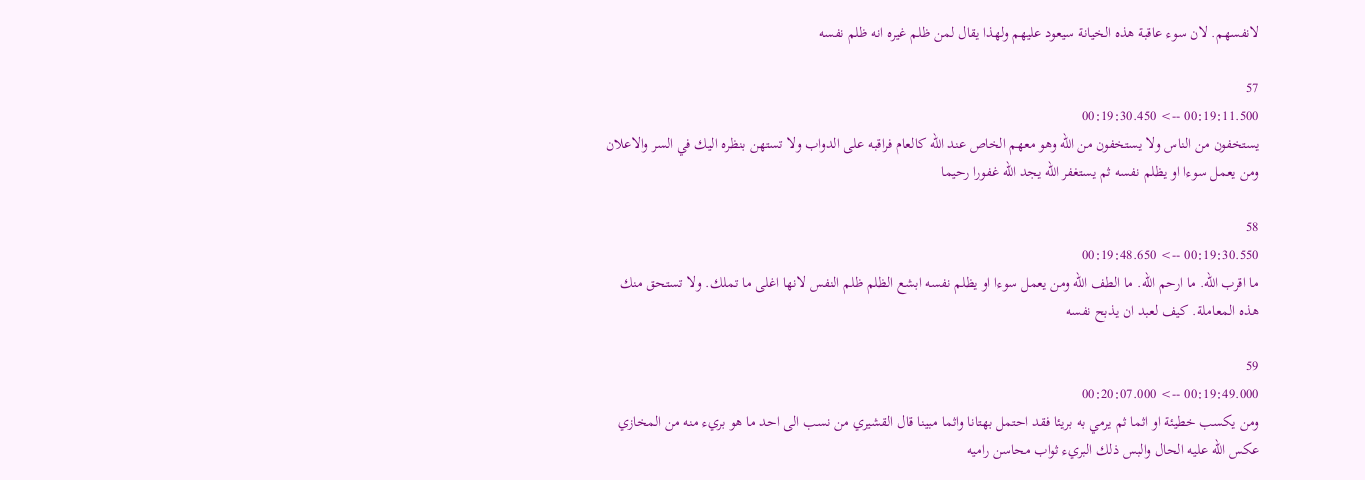لانفسهم. لان سوء عاقبة هذه الخيانة سيعود عليهم ولهذا يقال لمن ظلم غيره انه ظلم نفسه

57
00:19:11.500 --> 00:19:30.450
يستخفون من الناس ولا يستخفون من الله وهو معهم الخاص عند الله كالعام فراقبه على الدواب ولا تستهن بنظره اليك في السر والاعلان ومن يعمل سوءا او يظلم نفسه ثم يستغفر الله يجد الله غفورا رحيما

58
00:19:30.550 --> 00:19:48.650
ما اقرب الله. ما ارحم الله. ما الطف الله ومن يعمل سوءا او يظلم نفسه ابشع الظلم ظلم النفس لانها اغلى ما تملك. ولا تستحق منك هذه المعاملة. كيف لعبد ان يذبح نفسه

59
00:19:49.000 --> 00:20:07.000
ومن يكسب خطيئة او اثما ثم يرمي به بريئا فقد احتمل بهتانا واثما مبينا قال القشيري من نسب الى احد ما هو بريء منه من المخازي عكس الله عليه الحال والبس ذلك البريء ثواب محاسن راميه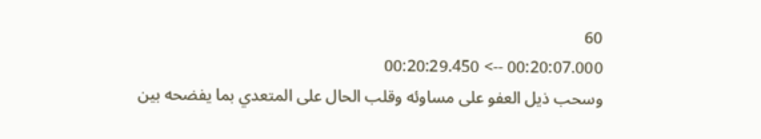60
00:20:07.000 --> 00:20:29.450
وسحب ذيل العفو على مساوئه وقلب الحال على المتعدي بما يفضحه بين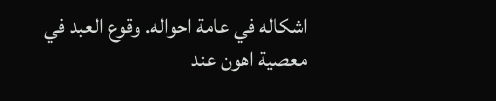اشكاله في عامة احواله. وقوع العبد في معصية اهون عند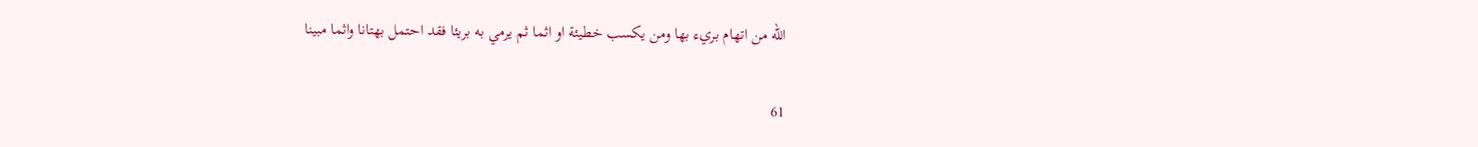الله من اتهام بريء بها ومن يكسب خطيئة او اثما ثم يرمي به بريئا فقد احتمل بهتانا واثما مبينا

61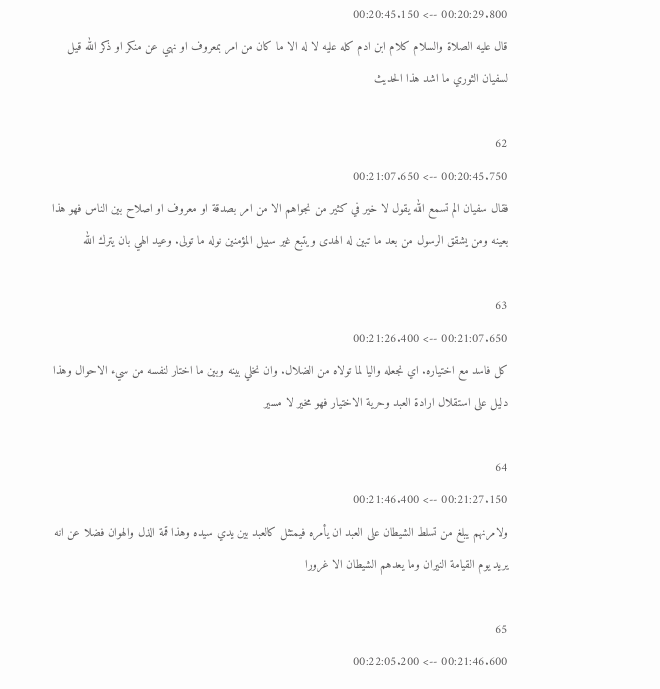00:20:29.800 --> 00:20:45.150
قال عليه الصلاة والسلام كلام ابن ادم كله عليه لا له الا ما كان من امر بمعروف او نهي عن منكر او ذكر الله قيل لسفيان الثوري ما اشد هذا الحديث

62
00:20:45.750 --> 00:21:07.650
فقال سفيان الم تسمع الله يقول لا خير في كثير من نجواهم الا من امر بصدقة او معروف او اصلاح بين الناس فهو هذا بعينه ومن يشقق الرسول من بعد ما تبين له الهدى ويتبع غير سبيل المؤمنين نوله ما تولى. وعيد الهي بان يترك الله

63
00:21:07.650 --> 00:21:26.400
كل فاسد مع اختياره. اي نجعله واليا لما تولاه من الضلال. وان نخلي بينه وبين ما اختار لنفسه من سيء الاحوال وهذا دليل على استقلال ارادة العبد وحرية الاختيار فهو مخير لا مسير

64
00:21:27.150 --> 00:21:46.400
ولامرنهم يبلغ من تسلط الشيطان على العبد ان يأمره فيمتثل كالعبد بين يدي سيده وهذا قمة الذل والهوان فضلا عن انه يريد يوم القيامة النيران وما يعدهم الشيطان الا غرورا

65
00:21:46.600 --> 00:22:05.200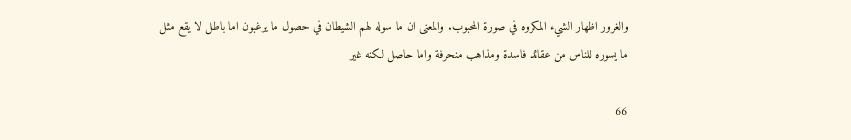والغرور اظهار الشيء المكروه في صورة المحبوب. والمعنى ان ما سوله لهم الشيطان في حصول ما يرغبون اما باطل لا يقع مثل ما يسوره للناس من عقائد فاسدة ومذاهب منحرفة واما حاصل لكنه غير

66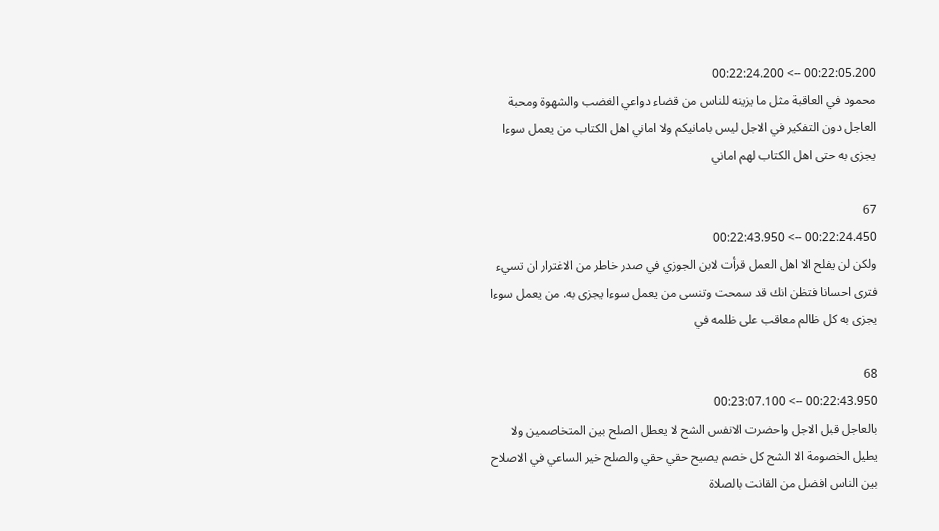00:22:05.200 --> 00:22:24.200
محمود في العاقبة مثل ما يزينه للناس من قضاء دواعي الغضب والشهوة ومحبة العاجل دون التفكير في الاجل ليس بامانيكم ولا اماني اهل الكتاب من يعمل سوءا يجزى به حتى اهل الكتاب لهم اماني

67
00:22:24.450 --> 00:22:43.950
ولكن لن يفلح الا اهل العمل قرأت لابن الجوزي في صدر خاطر من الاغترار ان تسيء فترى احسانا فتظن انك قد سمحت وتنسى من يعمل سوءا يجزى به. من يعمل سوءا يجزى به كل ظالم معاقب على ظلمه في

68
00:22:43.950 --> 00:23:07.100
بالعاجل قبل الاجل واحضرت الانفس الشح لا يعطل الصلح بين المتخاصمين ولا يطيل الخصومة الا الشح كل خصم يصيح حقي حقي والصلح خير الساعي في الاصلاح بين الناس افضل من القانت بالصلاة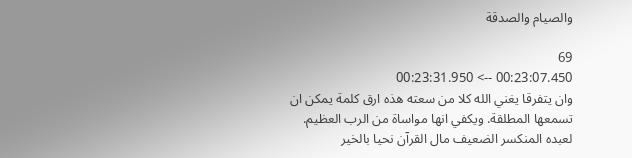والصيام والصدقة

69
00:23:07.450 --> 00:23:31.950
وان يتفرقا يغني الله كلا من سعته هذه ارق كلمة يمكن ان تسمعها المطلقة. ويكفي انها مواساة من الرب العظيم. لعبده المنكسر الضعيف مال القرآن نحيا بالخير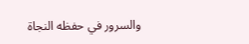والسرور في حفظه النجاة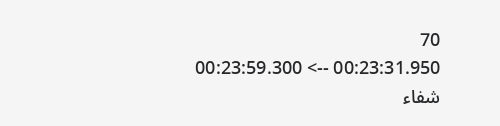70
00:23:31.950 --> 00:23:59.300
شفاء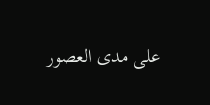على مدى العصور